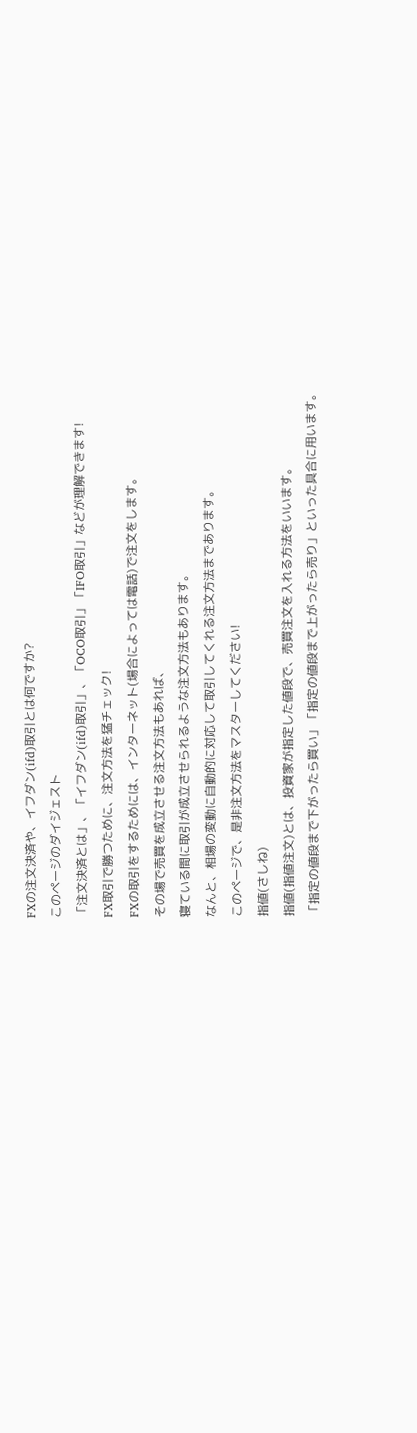FXの注文決済や、イフダン(ifd)取引とは何ですか?
このページのダイジェスト
「注文決済とは」、「イフダン(ifd)取引」、「OCO取引」「IFO取引」などが理解できます!
FX取引で勝つために、注文方法を猛チェック!
FXの取引をするためには、インターネット(場合によっては電話)で注文をします。
その場で売買を成立させる注文方法もあれば、
寝ている間に取引が成立させられるような注文方法もあります。
なんと、相場の変動に自動的に対応して取引してくれる注文方法まであります。
このページで、是非注文方法をマスターしてください!
指値(さしね)
指値(指値注文)とは、投資家が指定した値段で、売買注文を入れる方法をいいます。
「指定の値段まで下がったら買い」「指定の値段まで上がったら売り」といった具合に用います。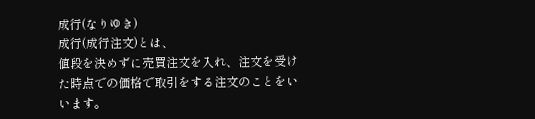成行(なりゆき)
成行(成行注文)とは、
値段を決めずに売買注文を入れ、注文を受けた時点での価格で取引をする注文のことをいいます。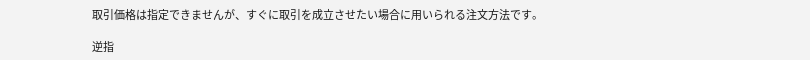取引価格は指定できませんが、すぐに取引を成立させたい場合に用いられる注文方法です。

逆指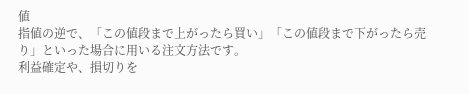値
指値の逆で、「この値段まで上がったら買い」「この値段まで下がったら売り」といった場合に用いる注文方法です。
利益確定や、損切りを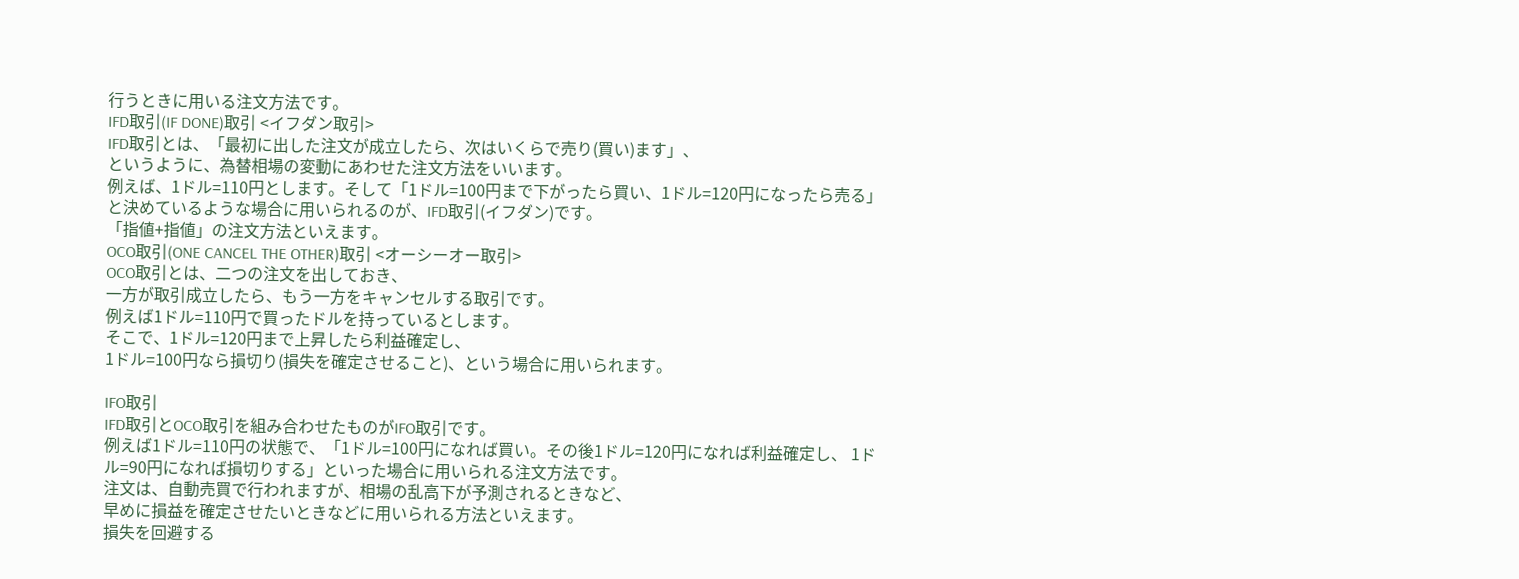行うときに用いる注文方法です。
IFD取引(IF DONE)取引 <イフダン取引>
IFD取引とは、「最初に出した注文が成立したら、次はいくらで売り(買い)ます」、
というように、為替相場の変動にあわせた注文方法をいいます。
例えば、1ドル=110円とします。そして「1ドル=100円まで下がったら買い、1ドル=120円になったら売る」と決めているような場合に用いられるのが、IFD取引(イフダン)です。
「指値+指値」の注文方法といえます。
OCO取引(ONE CANCEL THE OTHER)取引 <オーシーオー取引>
OCO取引とは、二つの注文を出しておき、
一方が取引成立したら、もう一方をキャンセルする取引です。
例えば1ドル=110円で買ったドルを持っているとします。
そこで、1ドル=120円まで上昇したら利益確定し、
1ドル=100円なら損切り(損失を確定させること)、という場合に用いられます。

IFO取引
IFD取引とOCO取引を組み合わせたものがIFO取引です。
例えば1ドル=110円の状態で、「1ドル=100円になれば買い。その後1ドル=120円になれば利益確定し、 1ドル=90円になれば損切りする」といった場合に用いられる注文方法です。
注文は、自動売買で行われますが、相場の乱高下が予測されるときなど、
早めに損益を確定させたいときなどに用いられる方法といえます。
損失を回避する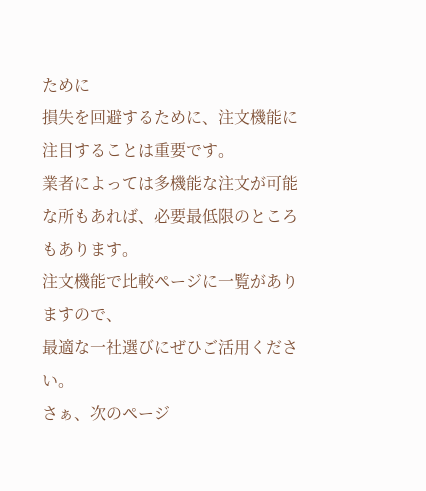ために
損失を回避するために、注文機能に注目することは重要です。
業者によっては多機能な注文が可能な所もあれば、必要最低限のところもあります。
注文機能で比較ページに一覧がありますので、
最適な一社選びにぜひご活用ください。
さぁ、次のページ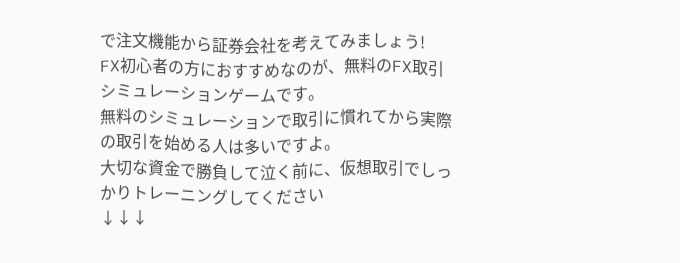で注文機能から証券会社を考えてみましょう!
FX初心者の方におすすめなのが、無料のFX取引シミュレーションゲームです。
無料のシミュレーションで取引に慣れてから実際の取引を始める人は多いですよ。
大切な資金で勝負して泣く前に、仮想取引でしっかりトレーニングしてください
↓↓↓